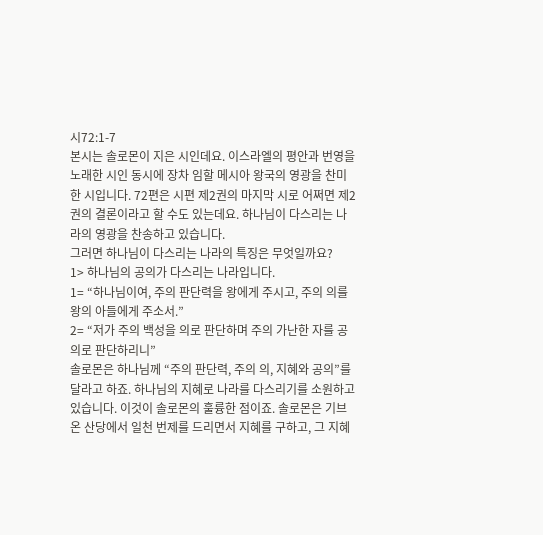시72:1-7
본시는 솔로몬이 지은 시인데요. 이스라엘의 평안과 번영을 노래한 시인 동시에 장차 임할 메시아 왕국의 영광을 찬미한 시입니다. 72편은 시편 제2권의 마지막 시로 어쩌면 제2권의 결론이라고 할 수도 있는데요. 하나님이 다스리는 나라의 영광을 찬송하고 있습니다.
그러면 하나님이 다스리는 나라의 특징은 무엇일까요?
1> 하나님의 공의가 다스리는 나라입니다.
1= “하나님이여, 주의 판단력을 왕에게 주시고, 주의 의를 왕의 아들에게 주소서.”
2= “저가 주의 백성을 의로 판단하며 주의 가난한 자를 공의로 판단하리니”
솔로몬은 하나님께 “주의 판단력, 주의 의, 지혜와 공의”를 달라고 하죠. 하나님의 지혜로 나라를 다스리기를 소원하고 있습니다. 이것이 솔로몬의 훌륭한 점이죠. 솔로몬은 기브온 산당에서 일천 번제를 드리면서 지혜를 구하고, 그 지혜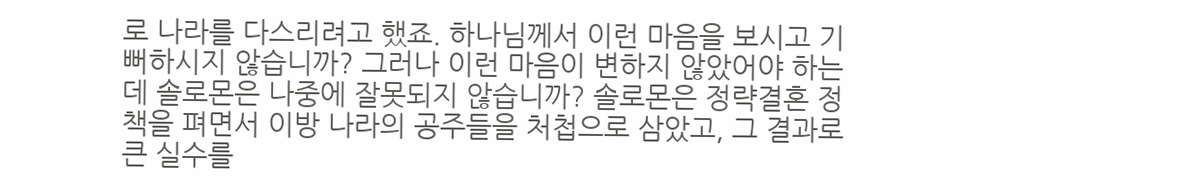로 나라를 다스리려고 했죠. 하나님께서 이런 마음을 보시고 기뻐하시지 않습니까? 그러나 이런 마음이 변하지 않았어야 하는데 솔로몬은 나중에 잘못되지 않습니까? 솔로몬은 정략결혼 정책을 펴면서 이방 나라의 공주들을 처첩으로 삼았고, 그 결과로 큰 실수를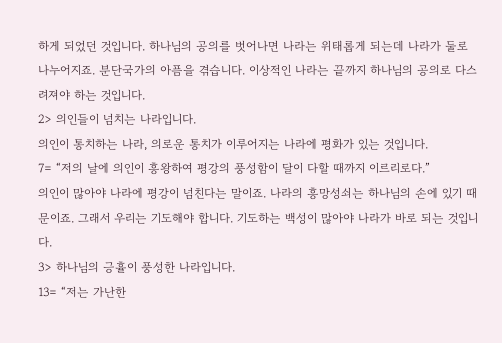하게 되었던 것입니다. 하나님의 공의를 벗어나면 나라는 위태롭게 되는데 나라가 둘로 나누어지죠. 분단국가의 아픔을 겪습니다. 이상적인 나라는 끝까지 하나님의 공의로 다스려져야 하는 것입니다.
2> 의인들이 넘치는 나라입니다.
의인이 통치하는 나라, 의로운 통치가 이루어지는 나라에 평화가 있는 것입니다.
7= “저의 날에 의인이 흥왕하여 평강의 풍성함이 달이 다할 때까지 이르리로다.”
의인이 많아야 나라에 평강이 넘친다는 말이죠. 나라의 흥망성쇠는 하나님의 손에 있기 때문이죠. 그래서 우리는 기도해야 합니다. 기도하는 백성이 많아야 나라가 바로 되는 것입니다.
3> 하나님의 긍휼이 풍성한 나라입니다.
13= “저는 가난한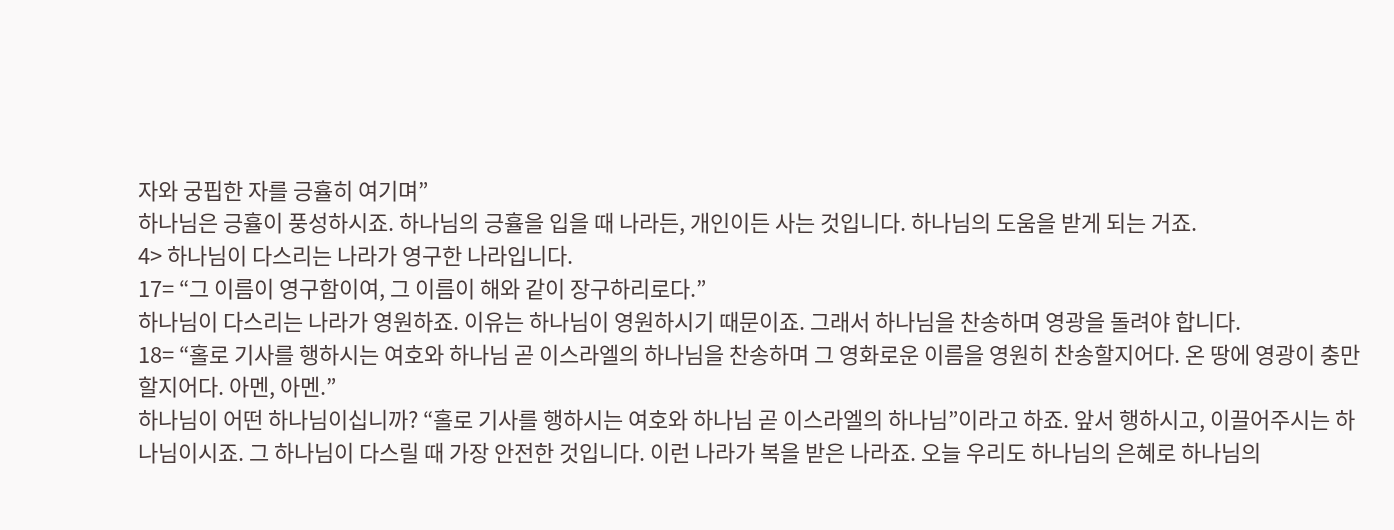자와 궁핍한 자를 긍휼히 여기며”
하나님은 긍휼이 풍성하시죠. 하나님의 긍휼을 입을 때 나라든, 개인이든 사는 것입니다. 하나님의 도움을 받게 되는 거죠.
4> 하나님이 다스리는 나라가 영구한 나라입니다.
17= “그 이름이 영구함이여, 그 이름이 해와 같이 장구하리로다.”
하나님이 다스리는 나라가 영원하죠. 이유는 하나님이 영원하시기 때문이죠. 그래서 하나님을 찬송하며 영광을 돌려야 합니다.
18= “홀로 기사를 행하시는 여호와 하나님 곧 이스라엘의 하나님을 찬송하며 그 영화로운 이름을 영원히 찬송할지어다. 온 땅에 영광이 충만할지어다. 아멘, 아멘.”
하나님이 어떤 하나님이십니까? “홀로 기사를 행하시는 여호와 하나님 곧 이스라엘의 하나님”이라고 하죠. 앞서 행하시고, 이끌어주시는 하나님이시죠. 그 하나님이 다스릴 때 가장 안전한 것입니다. 이런 나라가 복을 받은 나라죠. 오늘 우리도 하나님의 은혜로 하나님의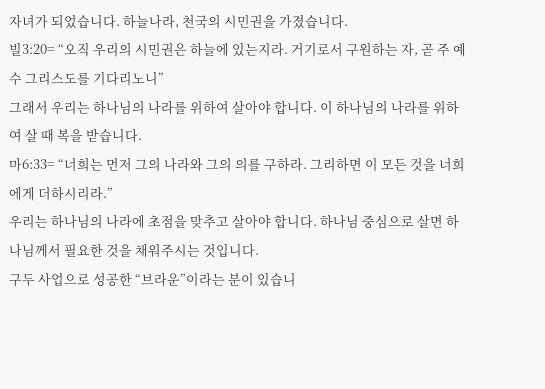자녀가 되었습니다. 하늘나라, 천국의 시민권을 가졌습니다.
빌3:20= “오직 우리의 시민권은 하늘에 있는지라. 거기로서 구원하는 자, 곧 주 예수 그리스도를 기다리노니”
그래서 우리는 하나님의 나라를 위하여 살아야 합니다. 이 하나님의 나라를 위하여 살 때 복을 받습니다.
마6:33= “너희는 먼저 그의 나라와 그의 의를 구하라. 그리하면 이 모든 것을 너희에게 더하시리라.”
우리는 하나님의 나라에 초점을 맞추고 살아야 합니다. 하나님 중심으로 살면 하나님께서 필요한 것을 채워주시는 것입니다.
구두 사업으로 성공한 “브라운”이라는 분이 있습니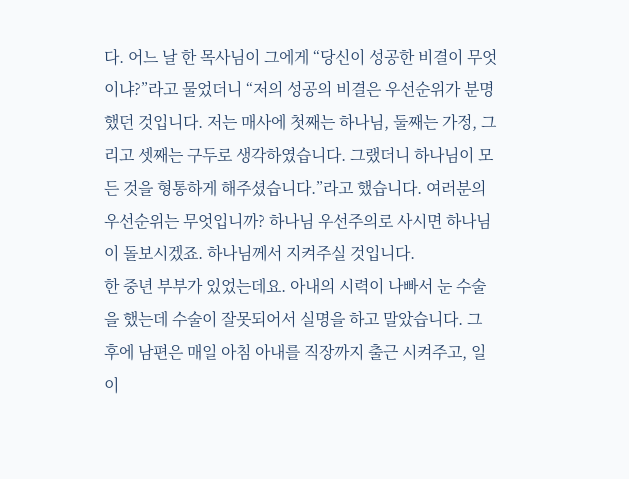다. 어느 날 한 목사님이 그에게 “당신이 성공한 비결이 무엇이냐?”라고 물었더니 “저의 성공의 비결은 우선순위가 분명했던 것입니다. 저는 매사에 첫째는 하나님, 둘째는 가정, 그리고 셋째는 구두로 생각하였습니다. 그랬더니 하나님이 모든 것을 형통하게 해주셨습니다.”라고 했습니다. 여러분의 우선순위는 무엇입니까? 하나님 우선주의로 사시면 하나님이 돌보시겠죠. 하나님께서 지켜주실 것입니다.
한 중년 부부가 있었는데요. 아내의 시력이 나빠서 눈 수술을 했는데 수술이 잘못되어서 실명을 하고 말았습니다. 그 후에 남편은 매일 아침 아내를 직장까지 출근 시켜주고, 일이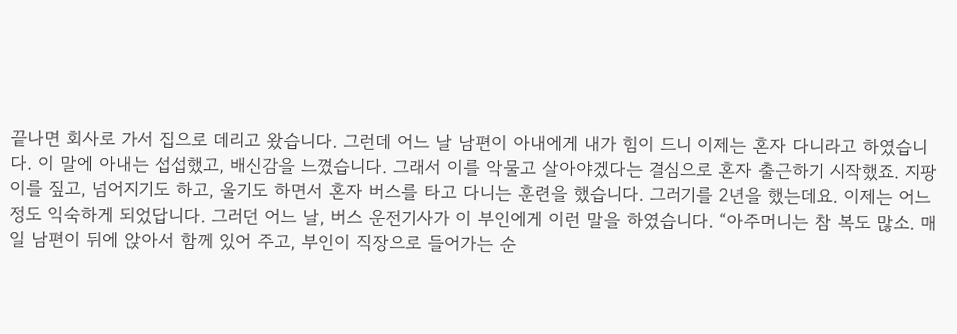끝나면 회사로 가서 집으로 데리고 왔습니다. 그런데 어느 날 남편이 아내에게 내가 힘이 드니 이제는 혼자 다니라고 하였습니다. 이 말에 아내는 섭섭했고, 배신감을 느꼈습니다. 그래서 이를 악물고 살아야겠다는 결심으로 혼자 출근하기 시작했죠. 지팡이를 짚고, 넘어지기도 하고, 울기도 하면서 혼자 버스를 타고 다니는 훈련을 했습니다. 그러기를 2년을 했는데요. 이제는 어느 정도 익숙하게 되었답니다. 그러던 어느 날, 버스 운전기사가 이 부인에게 이런 말을 하였습니다. “아주머니는 참 복도 많소. 매일 남편이 뒤에 앉아서 함께 있어 주고, 부인이 직장으로 들어가는 순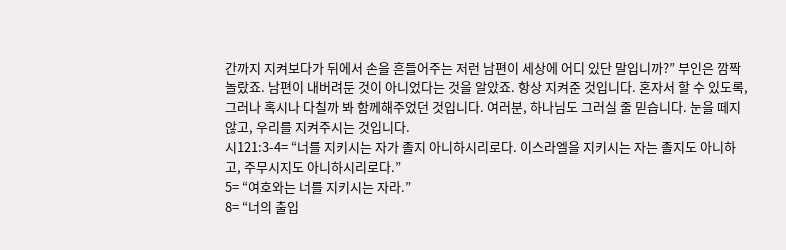간까지 지켜보다가 뒤에서 손을 흔들어주는 저런 남편이 세상에 어디 있단 말입니까?” 부인은 깜짝 놀랐죠. 남편이 내버려둔 것이 아니었다는 것을 알았죠. 항상 지켜준 것입니다. 혼자서 할 수 있도록, 그러나 혹시나 다칠까 봐 함께해주었던 것입니다. 여러분, 하나님도 그러실 줄 믿습니다. 눈을 떼지 않고, 우리를 지켜주시는 것입니다.
시121:3-4= “너를 지키시는 자가 졸지 아니하시리로다. 이스라엘을 지키시는 자는 졸지도 아니하고, 주무시지도 아니하시리로다.”
5= “여호와는 너를 지키시는 자라.”
8= “너의 출입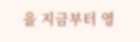을 지금부터 영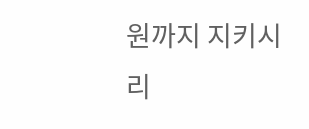원까지 지키시리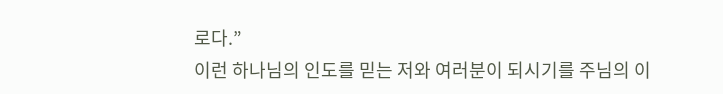로다.”
이런 하나님의 인도를 믿는 저와 여러분이 되시기를 주님의 이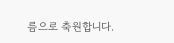름으로 축원합니다.